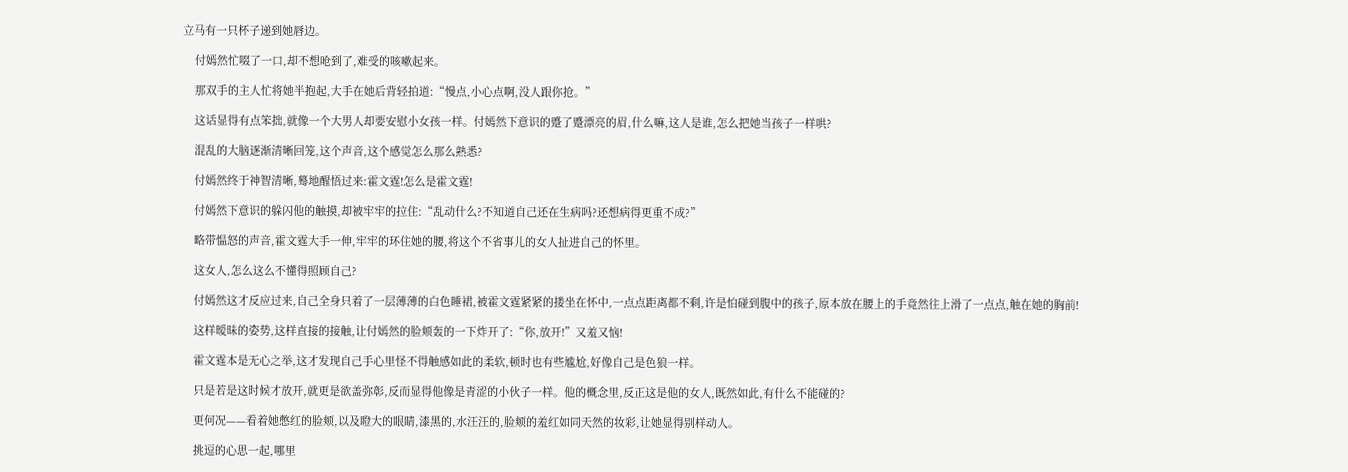立马有一只杯子递到她唇边。

    付嫣然忙啜了一口,却不想呛到了,难受的咳嗽起来。

    那双手的主人忙将她半抱起,大手在她后背轻拍道:“慢点,小心点啊,没人跟你抢。”

    这话显得有点笨拙,就像一个大男人却要安慰小女孩一样。付嫣然下意识的蹙了蹙漂亮的眉,什么嘛,这人是谁,怎么把她当孩子一样哄?

    混乱的大脑逐渐清晰回笼,这个声音,这个感觉怎么那么熟悉?

    付嫣然终于神智清晰,蓦地醒悟过来:霍文霆!怎么是霍文霆!

    付嫣然下意识的躲闪他的触摸,却被牢牢的拉住:“乱动什么?不知道自己还在生病吗?还想病得更重不成?”

    略带愠怒的声音,霍文霆大手一伸,牢牢的环住她的腰,将这个不省事儿的女人扯进自己的怀里。

    这女人,怎么这么不懂得照顾自己?

    付嫣然这才反应过来,自己全身只着了一层薄薄的白色睡裙,被霍文霆紧紧的搂坐在怀中,一点点距离都不剩,许是怕碰到腹中的孩子,原本放在腰上的手竟然往上滑了一点点,触在她的胸前!

    这样暧昧的姿势,这样直接的接触,让付嫣然的脸颊轰的一下炸开了:“你,放开!”又羞又恼!

    霍文霆本是无心之举,这才发现自己手心里怪不得触感如此的柔软,顿时也有些尴尬,好像自己是色狼一样。

    只是若是这时候才放开,就更是欲盖弥彰,反而显得他像是青涩的小伙子一样。他的概念里,反正这是他的女人,既然如此,有什么不能碰的?

    更何况——看着她憋红的脸颊,以及瞪大的眼睛,漆黑的,水汪汪的,脸颊的羞红如同天然的妆彩,让她显得别样动人。

    挑逗的心思一起,哪里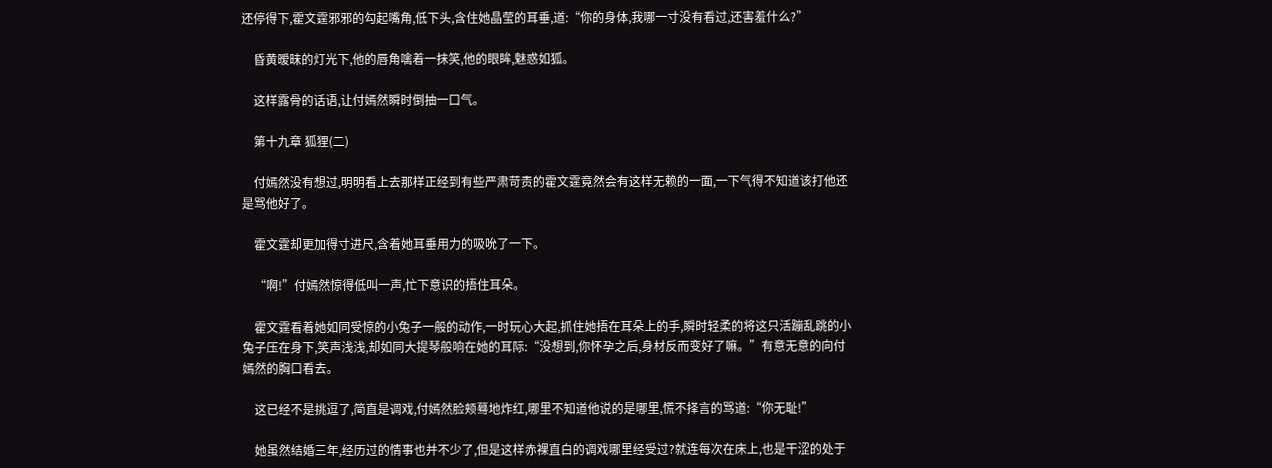还停得下,霍文霆邪邪的勾起嘴角,低下头,含住她晶莹的耳垂,道:“你的身体,我哪一寸没有看过,还害羞什么?”

    昏黄暧昧的灯光下,他的唇角噙着一抹笑,他的眼眸,魅惑如狐。

    这样露骨的话语,让付嫣然瞬时倒抽一口气。

    第十九章 狐狸(二)

    付嫣然没有想过,明明看上去那样正经到有些严肃苛责的霍文霆竟然会有这样无赖的一面,一下气得不知道该打他还是骂他好了。

    霍文霆却更加得寸进尺,含着她耳垂用力的吸吮了一下。

    “啊!”付嫣然惊得低叫一声,忙下意识的捂住耳朵。

    霍文霆看着她如同受惊的小兔子一般的动作,一时玩心大起,抓住她捂在耳朵上的手,瞬时轻柔的将这只活蹦乱跳的小兔子压在身下,笑声浅浅,却如同大提琴般响在她的耳际:“没想到,你怀孕之后,身材反而变好了嘛。”有意无意的向付嫣然的胸口看去。

    这已经不是挑逗了,简直是调戏,付嫣然脸颊蓦地炸红,哪里不知道他说的是哪里,慌不择言的骂道:“你无耻!”

    她虽然结婚三年,经历过的情事也并不少了,但是这样赤裸直白的调戏哪里经受过?就连每次在床上,也是干涩的处于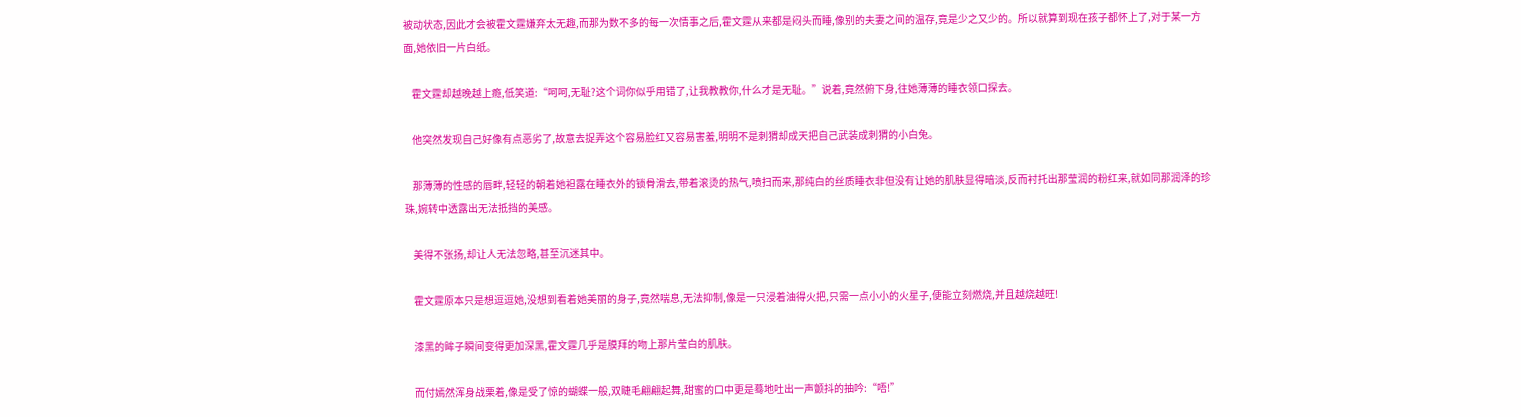被动状态,因此才会被霍文霆嫌弃太无趣,而那为数不多的每一次情事之后,霍文霆从来都是闷头而睡,像别的夫妻之间的温存,竟是少之又少的。所以就算到现在孩子都怀上了,对于某一方面,她依旧一片白纸。

    霍文霆却越晚越上瘾,低笑道:“呵呵,无耻?这个词你似乎用错了,让我教教你,什么才是无耻。”说着,竟然俯下身,往她薄薄的睡衣领口探去。

    他突然发现自己好像有点恶劣了,故意去捉弄这个容易脸红又容易害羞,明明不是刺猬却成天把自己武装成刺猬的小白兔。

    那薄薄的性感的唇畔,轻轻的朝着她袒露在睡衣外的锁骨滑去,带着滚烫的热气,喷扫而来,那纯白的丝质睡衣非但没有让她的肌肤显得暗淡,反而衬托出那莹润的粉红来,就如同那润泽的珍珠,婉转中透露出无法抵挡的美感。

    美得不张扬,却让人无法忽略,甚至沉迷其中。

    霍文霆原本只是想逗逗她,没想到看着她美丽的身子,竟然喘息,无法抑制,像是一只浸着油得火把,只需一点小小的火星子,便能立刻燃烧,并且越烧越旺!

    漆黑的眸子瞬间变得更加深黑,霍文霆几乎是膜拜的吻上那片莹白的肌肤。

    而付嫣然浑身战栗着,像是受了惊的蝴蝶一般,双睫毛翩翩起舞,甜蜜的口中更是蓦地吐出一声颤抖的抽吟:“唔!”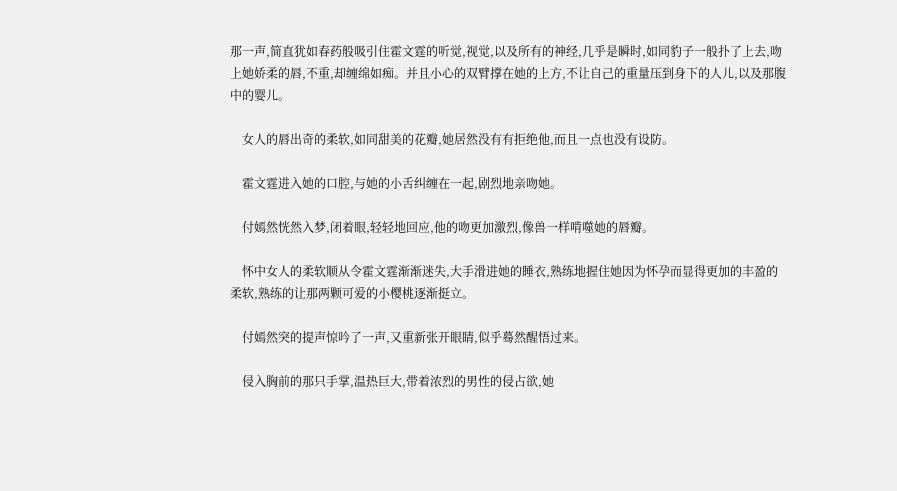那一声,简直犹如春药般吸引住霍文霆的听觉,视觉,以及所有的神经,几乎是瞬时,如同豹子一般扑了上去,吻上她娇柔的唇,不重,却缠绵如痴。并且小心的双臂撑在她的上方,不让自己的重量压到身下的人儿,以及那腹中的婴儿。

    女人的唇出奇的柔软,如同甜美的花瓣,她居然没有有拒绝他,而且一点也没有设防。

    霍文霆进入她的口腔,与她的小舌纠缠在一起,剧烈地亲吻她。

    付嫣然恍然入梦,闭着眼,轻轻地回应,他的吻更加激烈,像兽一样啃噬她的唇瓣。

    怀中女人的柔软顺从令霍文霆渐渐迷失,大手滑进她的睡衣,熟练地握住她因为怀孕而显得更加的丰盈的柔软,熟练的让那两颗可爱的小樱桃逐渐挺立。

    付嫣然突的提声惊吟了一声,又重新张开眼睛,似乎蓦然醒悟过来。

    侵入胸前的那只手掌,温热巨大,带着浓烈的男性的侵占欲,她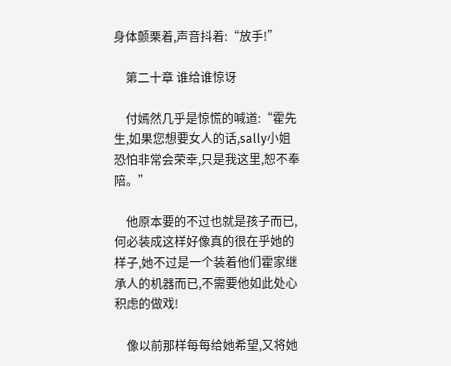身体颤栗着,声音抖着:“放手!”

    第二十章 谁给谁惊讶

    付嫣然几乎是惊慌的喊道:“霍先生,如果您想要女人的话,sally小姐恐怕非常会荣幸,只是我这里,恕不奉陪。”

    他原本要的不过也就是孩子而已,何必装成这样好像真的很在乎她的样子,她不过是一个装着他们霍家继承人的机器而已,不需要他如此处心积虑的做戏!

    像以前那样每每给她希望,又将她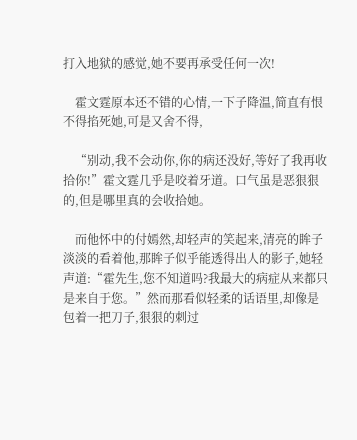打入地狱的感觉,她不要再承受任何一次!

    霍文霆原本还不错的心情,一下子降温,简直有恨不得掐死她,可是又舍不得,

    “别动,我不会动你,你的病还没好,等好了我再收拾你!”霍文霆几乎是咬着牙道。口气虽是恶狠狠的,但是哪里真的会收拾她。

    而他怀中的付嫣然,却轻声的笑起来,清亮的眸子淡淡的看着他,那眸子似乎能透得出人的影子,她轻声道:“霍先生,您不知道吗?我最大的病症从来都只是来自于您。”然而那看似轻柔的话语里,却像是包着一把刀子,狠狠的刺过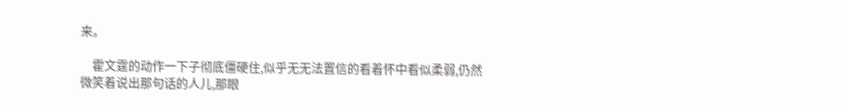来。

    霍文霆的动作一下子彻底僵硬住,似乎无无法置信的看着怀中看似柔弱,仍然微笑着说出那句话的人儿,那眼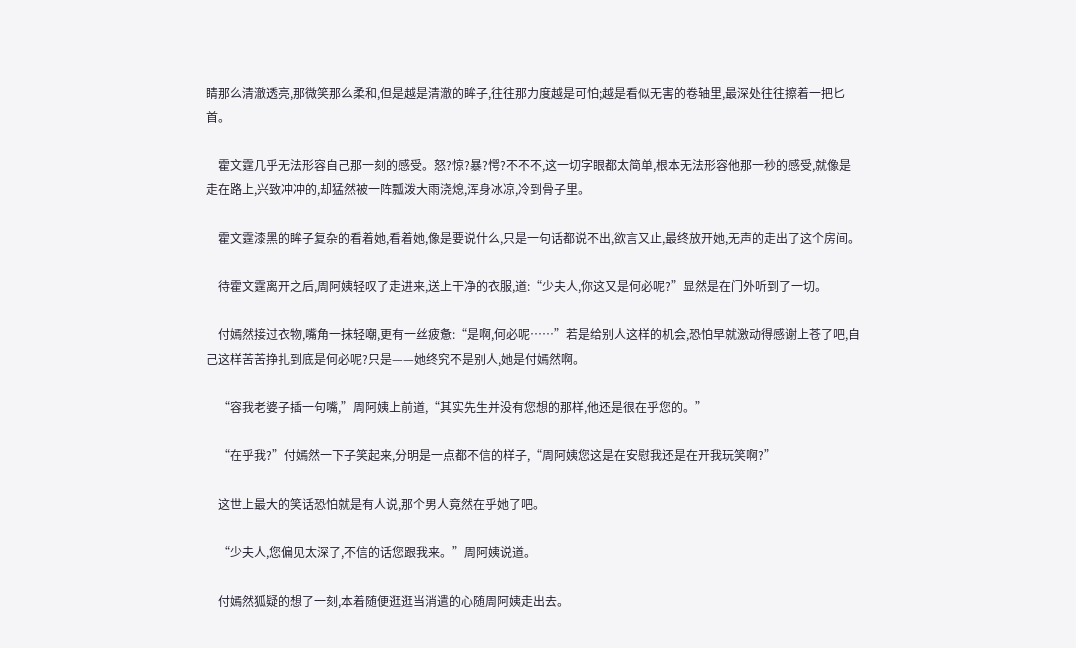睛那么清澈透亮,那微笑那么柔和,但是越是清澈的眸子,往往那力度越是可怕;越是看似无害的卷轴里,最深处往往擦着一把匕首。

    霍文霆几乎无法形容自己那一刻的感受。怒?惊?暴?愕?不不不,这一切字眼都太简单,根本无法形容他那一秒的感受,就像是走在路上,兴致冲冲的,却猛然被一阵瓢泼大雨浇熄,浑身冰凉,冷到骨子里。

    霍文霆漆黑的眸子复杂的看着她,看着她,像是要说什么,只是一句话都说不出,欲言又止,最终放开她,无声的走出了这个房间。

    待霍文霆离开之后,周阿姨轻叹了走进来,送上干净的衣服,道:“少夫人,你这又是何必呢?”显然是在门外听到了一切。

    付嫣然接过衣物,嘴角一抹轻嘲,更有一丝疲惫:“是啊,何必呢……”若是给别人这样的机会,恐怕早就激动得感谢上苍了吧,自己这样苦苦挣扎到底是何必呢?只是——她终究不是别人,她是付嫣然啊。

    “容我老婆子插一句嘴,”周阿姨上前道,“其实先生并没有您想的那样,他还是很在乎您的。”

    “在乎我?”付嫣然一下子笑起来,分明是一点都不信的样子,“周阿姨您这是在安慰我还是在开我玩笑啊?”

    这世上最大的笑话恐怕就是有人说,那个男人竟然在乎她了吧。

    “少夫人,您偏见太深了,不信的话您跟我来。”周阿姨说道。

    付嫣然狐疑的想了一刻,本着随便逛逛当消遣的心随周阿姨走出去。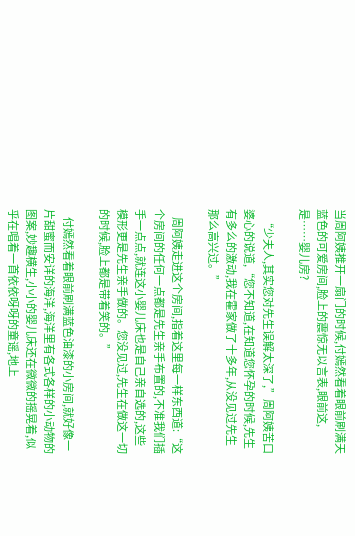当周阿姨推开一扇门的时候,付嫣然看着眼前刷满天蓝色的可爱房间,脸上的震惊无以言表,眼前这,是……婴儿房?

    “少夫人,其实您对先生误解太深了,”周阿姨苦口婆心的说道,“您不知道,在知道您怀孕的时候,先生有多么的激动,我在霍家做了十多年,从没见过先生那么高兴过。”

    周阿姨走进这个房间,指着这里每一样东西道:“这个房间的任何一点都是先生亲手布置的,不准我们插手一点点,就连这小婴儿床也是自己亲自选的,这些模形更是先生亲手做的。您没见过,先生在做这一切的时候,脸上都是带着笑的。”

    付嫣然看着眼前刷满蓝色油漆的小房间,就好像一片甜蜜而安详的海洋,海洋里有各式各样的小动物的图案,妙趣横生,小小的婴儿床还在微微的摇晃着,似乎在唱着一首依依呀呀的童谣,地上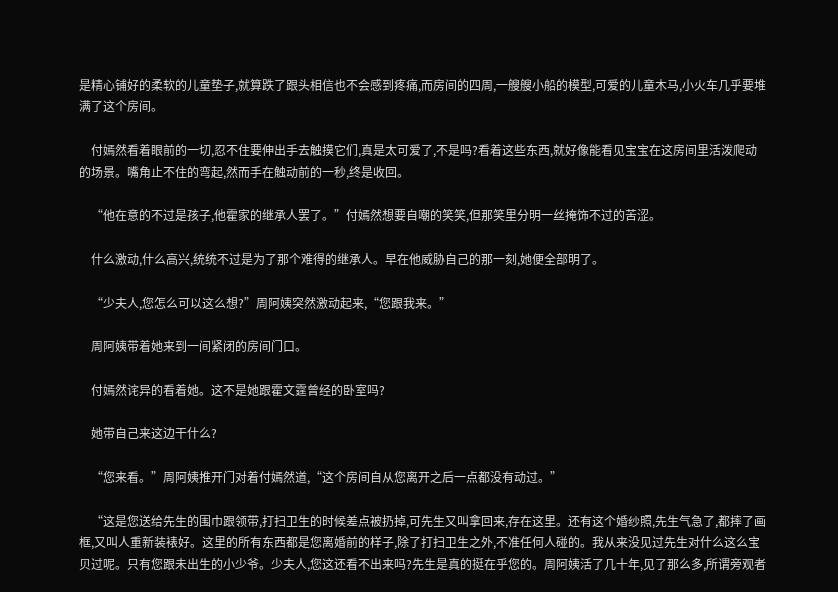是精心铺好的柔软的儿童垫子,就算跌了跟头相信也不会感到疼痛,而房间的四周,一艘艘小船的模型,可爱的儿童木马,小火车几乎要堆满了这个房间。

    付嫣然看着眼前的一切,忍不住要伸出手去触摸它们,真是太可爱了,不是吗?看着这些东西,就好像能看见宝宝在这房间里活泼爬动的场景。嘴角止不住的弯起,然而手在触动前的一秒,终是收回。

    “他在意的不过是孩子,他霍家的继承人罢了。”付嫣然想要自嘲的笑笑,但那笑里分明一丝掩饰不过的苦涩。

    什么激动,什么高兴,统统不过是为了那个难得的继承人。早在他威胁自己的那一刻,她便全部明了。

    “少夫人,您怎么可以这么想?”周阿姨突然激动起来,“您跟我来。”

    周阿姨带着她来到一间紧闭的房间门口。

    付嫣然诧异的看着她。这不是她跟霍文霆曾经的卧室吗?

    她带自己来这边干什么?

    “您来看。”周阿姨推开门对着付嫣然道,“这个房间自从您离开之后一点都没有动过。”

    “这是您送给先生的围巾跟领带,打扫卫生的时候差点被扔掉,可先生又叫拿回来,存在这里。还有这个婚纱照,先生气急了,都摔了画框,又叫人重新装裱好。这里的所有东西都是您离婚前的样子,除了打扫卫生之外,不准任何人碰的。我从来没见过先生对什么这么宝贝过呢。只有您跟未出生的小少爷。少夫人,您这还看不出来吗?先生是真的挺在乎您的。周阿姨活了几十年,见了那么多,所谓旁观者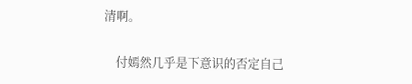清啊。

    付嫣然几乎是下意识的否定自己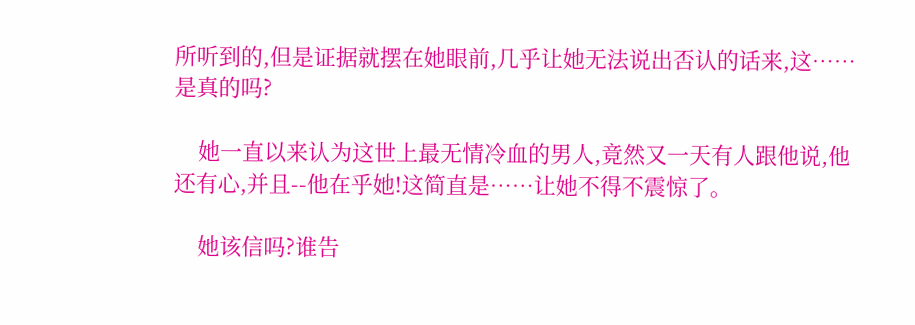所听到的,但是证据就摆在她眼前,几乎让她无法说出否认的话来,这……是真的吗?

    她一直以来认为这世上最无情冷血的男人,竟然又一天有人跟他说,他还有心,并且--他在乎她!这简直是……让她不得不震惊了。

    她该信吗?谁告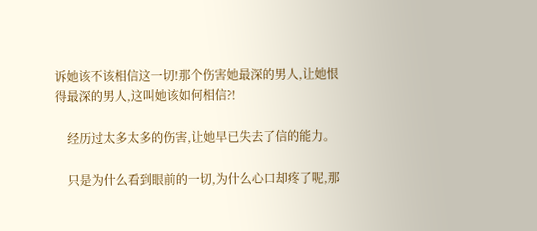诉她该不该相信这一切!那个伤害她最深的男人,让她恨得最深的男人,这叫她该如何相信?!

    经历过太多太多的伤害,让她早已失去了信的能力。

    只是为什么看到眼前的一切,为什么心口却疼了呢,那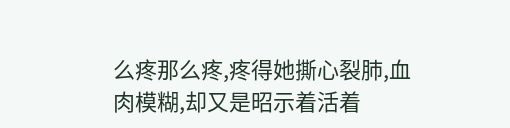么疼那么疼,疼得她撕心裂肺,血肉模糊,却又是昭示着活着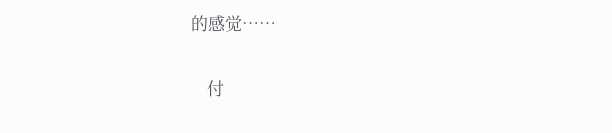的感觉……

    付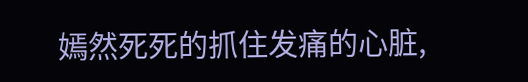嫣然死死的抓住发痛的心脏,